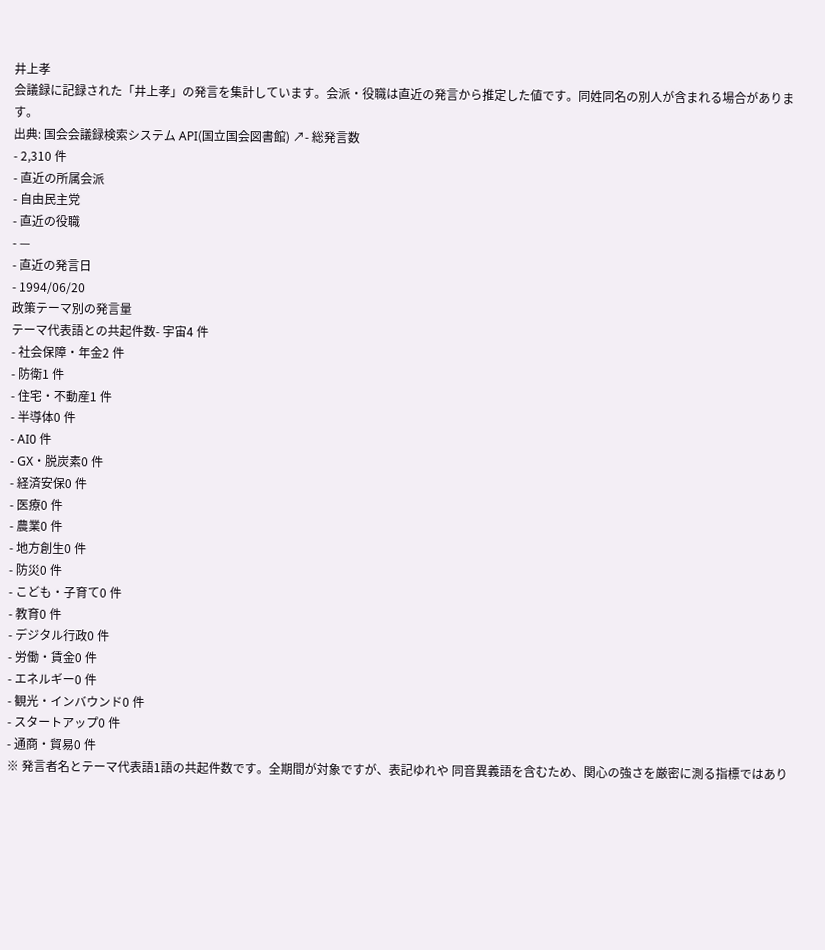井上孝
会議録に記録された「井上孝」の発言を集計しています。会派・役職は直近の発言から推定した値です。同姓同名の別人が含まれる場合があります。
出典: 国会会議録検索システム API(国立国会図書館) ↗- 総発言数
- 2,310 件
- 直近の所属会派
- 自由民主党
- 直近の役職
- —
- 直近の発言日
- 1994/06/20
政策テーマ別の発言量
テーマ代表語との共起件数- 宇宙4 件
- 社会保障・年金2 件
- 防衛1 件
- 住宅・不動産1 件
- 半導体0 件
- AI0 件
- GX・脱炭素0 件
- 経済安保0 件
- 医療0 件
- 農業0 件
- 地方創生0 件
- 防災0 件
- こども・子育て0 件
- 教育0 件
- デジタル行政0 件
- 労働・賃金0 件
- エネルギー0 件
- 観光・インバウンド0 件
- スタートアップ0 件
- 通商・貿易0 件
※ 発言者名とテーマ代表語1語の共起件数です。全期間が対象ですが、表記ゆれや 同音異義語を含むため、関心の強さを厳密に測る指標ではあり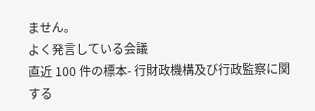ません。
よく発言している会議
直近 100 件の標本- 行財政機構及び行政監察に関する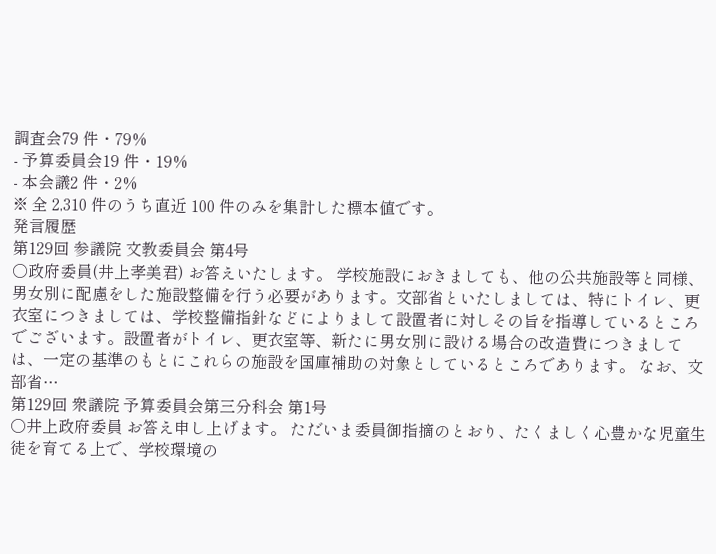調査会79 件・79%
- 予算委員会19 件・19%
- 本会議2 件・2%
※ 全 2,310 件のうち直近 100 件のみを集計した標本値です。
発言履歴
第129回 参議院 文教委員会 第4号
○政府委員(井上孝美君) お答えいたします。 学校施設におきましても、他の公共施設等と同様、男女別に配慮をした施設整備を行う必要があります。文部省といたしましては、特にトイレ、更衣室につきましては、学校整備指針などによりまして設置者に対しその旨を指導しているところでございます。設置者がトイレ、更衣室等、新たに男女別に設ける場合の改造費につきましては、一定の基準のもとにこれらの施設を国庫補助の対象としているところであります。 なお、文部省…
第129回 衆議院 予算委員会第三分科会 第1号
○井上政府委員 お答え申し上げます。 ただいま委員御指摘のとおり、たくましく心豊かな児童生徒を育てる上で、学校環境の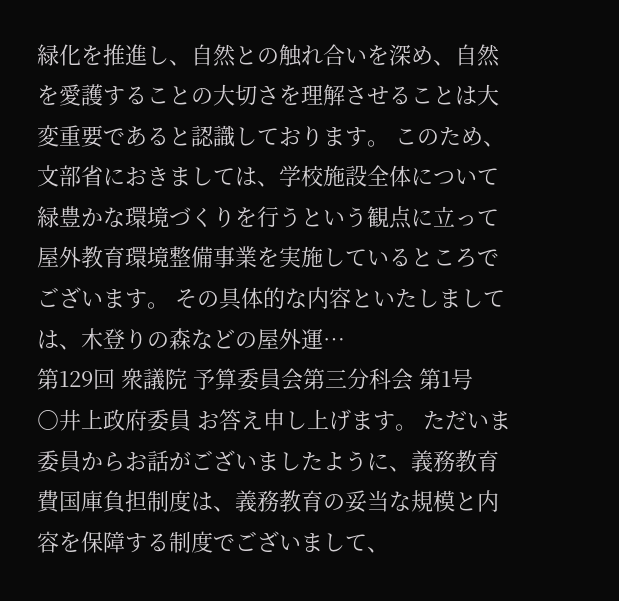緑化を推進し、自然との触れ合いを深め、自然を愛護することの大切さを理解させることは大変重要であると認識しております。 このため、文部省におきましては、学校施設全体について緑豊かな環境づくりを行うという観点に立って屋外教育環境整備事業を実施しているところでございます。 その具体的な内容といたしましては、木登りの森などの屋外運…
第129回 衆議院 予算委員会第三分科会 第1号
○井上政府委員 お答え申し上げます。 ただいま委員からお話がございましたように、義務教育費国庫負担制度は、義務教育の妥当な規模と内容を保障する制度でございまして、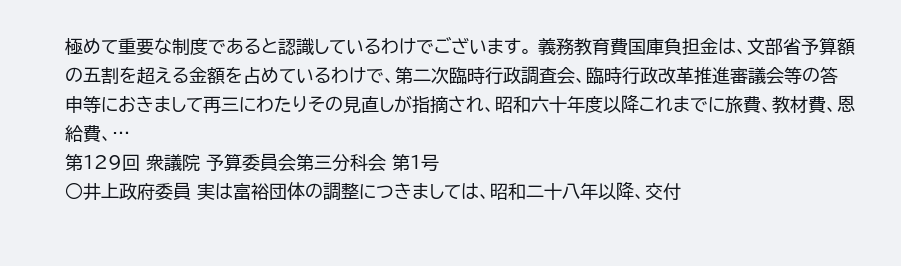極めて重要な制度であると認識しているわけでございます。 義務教育費国庫負担金は、文部省予算額の五割を超える金額を占めているわけで、第二次臨時行政調査会、臨時行政改革推進審議会等の答申等におきまして再三にわたりその見直しが指摘され、昭和六十年度以降これまでに旅費、教材費、恩給費、…
第129回 衆議院 予算委員会第三分科会 第1号
○井上政府委員 実は富裕団体の調整につきましては、昭和二十八年以降、交付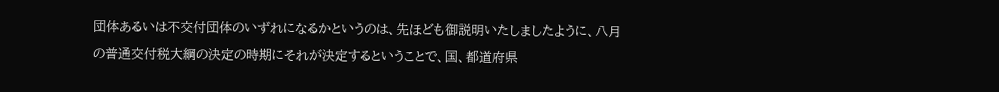団体あるいは不交付団体のいずれになるかというのは、先ほども御説明いたしましたように、八月の普通交付税大綱の決定の時期にそれが決定するということで、国、都道府県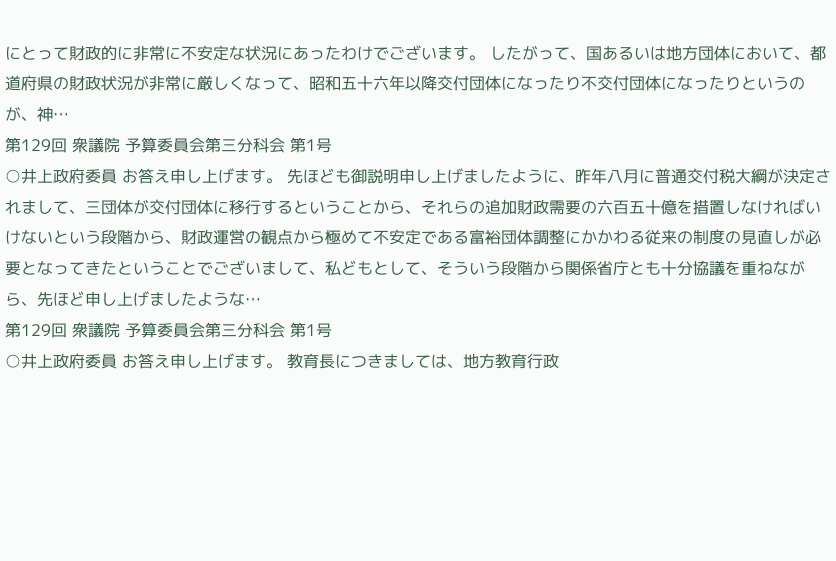にとって財政的に非常に不安定な状況にあったわけでございます。 したがって、国あるいは地方団体において、都道府県の財政状況が非常に厳しくなって、昭和五十六年以降交付団体になったり不交付団体になったりというのが、神…
第129回 衆議院 予算委員会第三分科会 第1号
○井上政府委員 お答え申し上げます。 先ほども御説明申し上げましたように、昨年八月に普通交付税大綱が決定されまして、三団体が交付団体に移行するということから、それらの追加財政需要の六百五十億を措置しなければいけないという段階から、財政運営の観点から極めて不安定である富裕団体調整にかかわる従来の制度の見直しが必要となってきたということでございまして、私どもとして、そういう段階から関係省庁とも十分協議を重ねながら、先ほど申し上げましたような…
第129回 衆議院 予算委員会第三分科会 第1号
○井上政府委員 お答え申し上げます。 教育長につきましては、地方教育行政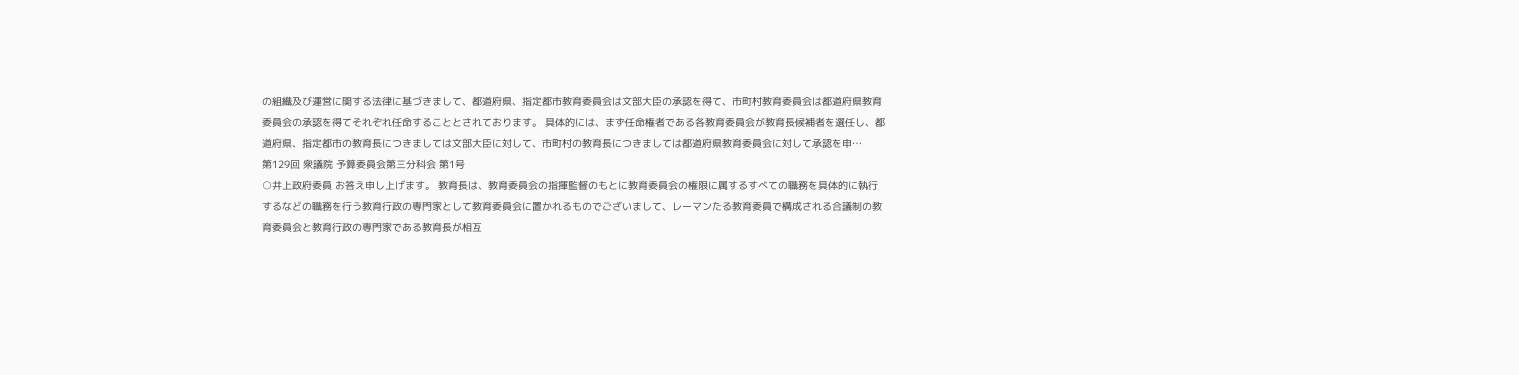の組織及び運営に関する法律に基づきまして、都道府県、指定都市教育委員会は文部大臣の承認を得て、市町村教育委員会は都道府県教育委員会の承認を得てそれぞれ任命することとされております。 具体的には、まず任命権者である各教育委員会が教育長候補者を選任し、都道府県、指定都市の教育長につきましては文部大臣に対して、市町村の教育長につきましては都道府県教育委員会に対して承認を申…
第129回 衆議院 予算委員会第三分科会 第1号
○井上政府委員 お答え申し上げます。 教育長は、教育委員会の指揮監督のもとに教育委員会の権限に属するすべての職務を具体的に執行するなどの職務を行う教育行政の専門家として教育委員会に置かれるものでございまして、レーマンたる教育委員で構成される合議制の教育委員会と教育行政の専門家である教育長が相互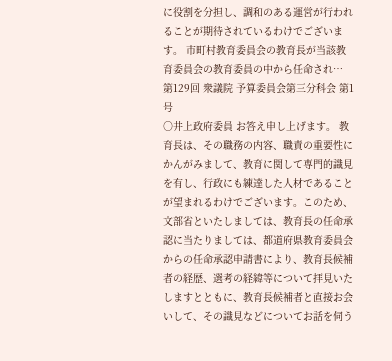に役割を分担し、調和のある運営が行われることが期待されているわけでございます。 市町村教育委員会の教育長が当該教育委員会の教育委員の中から任命され…
第129回 衆議院 予算委員会第三分科会 第1号
○井上政府委員 お答え申し上げます。 教育長は、その職務の内容、職責の重要性にかんがみまして、教育に関して専門的識見を有し、行政にも練達した人材であることが望まれるわけでございます。このため、文部省といたしましては、教育長の任命承認に当たりましては、都道府県教育委員会からの任命承認申請書により、教育長候補者の経歴、選考の経緯等について拝見いたしますとともに、教育長候補者と直接お会いして、その識見などについてお話を伺う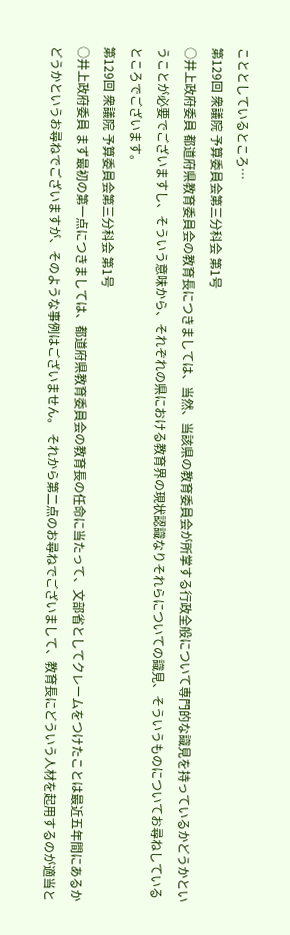こととしているところ…
第129回 衆議院 予算委員会第三分科会 第1号
○井上政府委員 都道府県教育委員会の教育長につきましては、当然、当該県の教育委員会が所掌する行政全般について専門的な識見を持っているかどうかということが必要でございますし、そういう意味から、それぞれの県における教育界の現状認識なりそれらについての識見、そういうものについてお尋ねしているところでございます。
第129回 衆議院 予算委員会第三分科会 第1号
○井上政府委員 まず最初の第一点につきましては、都道府県教育委員会の教育長の任命に当たって、文部省としてクレームをつけたことは最近五年間にあるかどうかというお尋ねでございますが、そのような事例はございません。 それから第二点のお尋ねでございまして、教育長にどういう人材を起用するのが適当と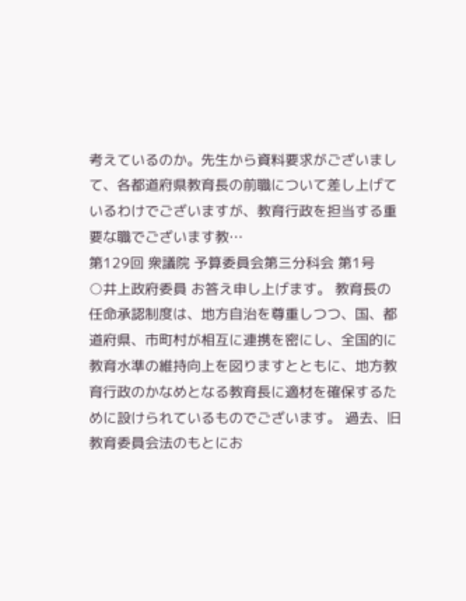考えているのか。先生から資料要求がございまして、各都道府県教育長の前職について差し上げているわけでございますが、教育行政を担当する重要な職でございます教…
第129回 衆議院 予算委員会第三分科会 第1号
○井上政府委員 お答え申し上げます。 教育長の任命承認制度は、地方自治を尊重しつつ、国、都道府県、市町村が相互に連携を密にし、全国的に教育水準の維持向上を図りますとともに、地方教育行政のかなめとなる教育長に適材を確保するために設けられているものでございます。 過去、旧教育委員会法のもとにお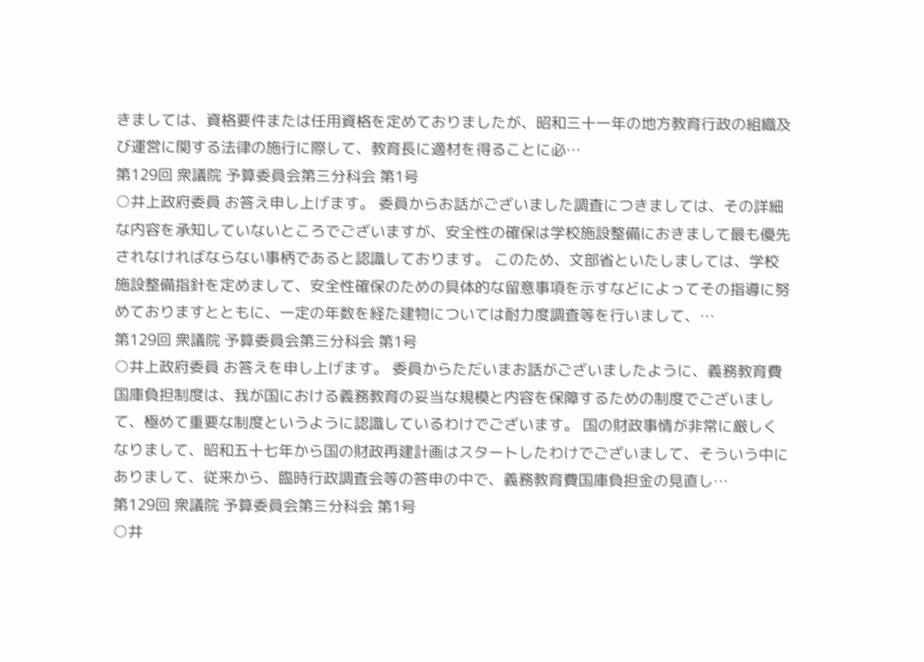きましては、資格要件または任用資格を定めておりましたが、昭和三十一年の地方教育行政の組織及び運営に関する法律の施行に際して、教育長に適材を得ることに必…
第129回 衆議院 予算委員会第三分科会 第1号
○井上政府委員 お答え申し上げます。 委員からお話がございました調査につきましては、その詳細な内容を承知していないところでございますが、安全性の確保は学校施設整備におきまして最も優先されなければならない事柄であると認識しております。 このため、文部省といたしましては、学校施設整備指針を定めまして、安全性確保のための具体的な留意事項を示すなどによってその指導に努めておりますとともに、一定の年数を経た建物については耐力度調査等を行いまして、…
第129回 衆議院 予算委員会第三分科会 第1号
○井上政府委員 お答えを申し上げます。 委員からただいまお話がございましたように、義務教育費国庫負担制度は、我が国における義務教育の妥当な規模と内容を保障するための制度でございまして、極めて重要な制度というように認識しているわけでございます。 国の財政事情が非常に厳しくなりまして、昭和五十七年から国の財政再建計画はスタートしたわけでございまして、そういう中にありまして、従来から、臨時行政調査会等の答申の中で、義務教育費国庫負担金の見直し…
第129回 衆議院 予算委員会第三分科会 第1号
○井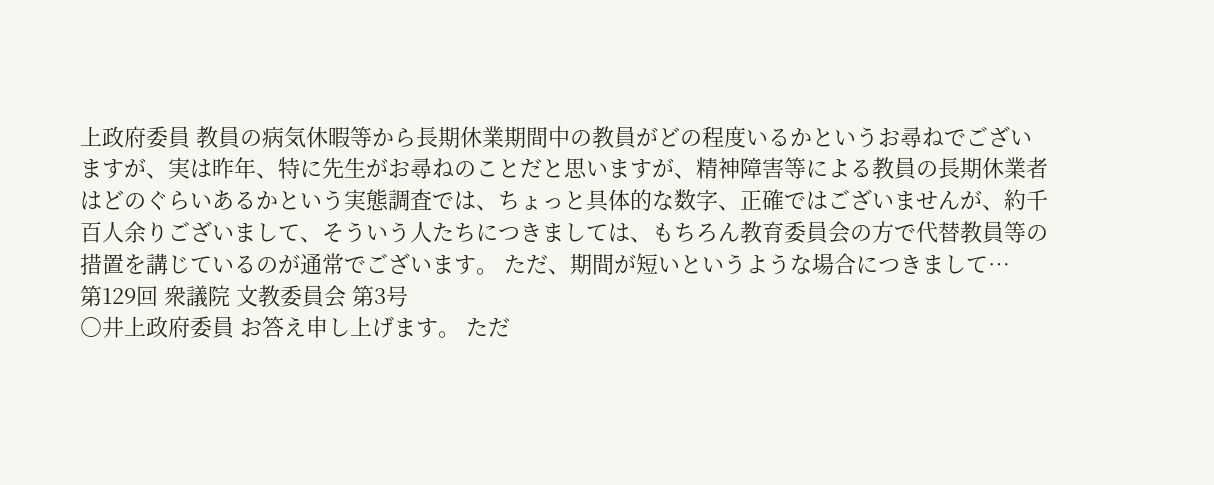上政府委員 教員の病気休暇等から長期休業期間中の教員がどの程度いるかというお尋ねでございますが、実は昨年、特に先生がお尋ねのことだと思いますが、精神障害等による教員の長期休業者はどのぐらいあるかという実態調査では、ちょっと具体的な数字、正確ではございませんが、約千百人余りございまして、そういう人たちにつきましては、もちろん教育委員会の方で代替教員等の措置を講じているのが通常でございます。 ただ、期間が短いというような場合につきまして…
第129回 衆議院 文教委員会 第3号
○井上政府委員 お答え申し上げます。 ただ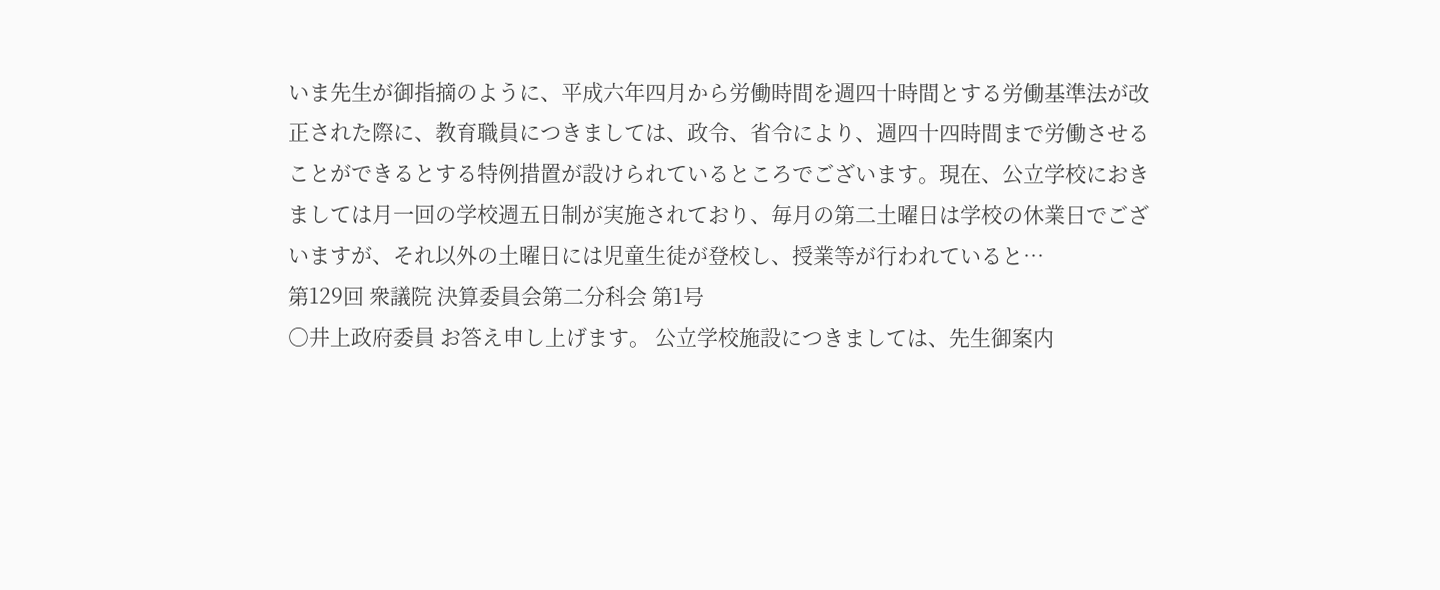いま先生が御指摘のように、平成六年四月から労働時間を週四十時間とする労働基準法が改正された際に、教育職員につきましては、政令、省令により、週四十四時間まで労働させることができるとする特例措置が設けられているところでございます。現在、公立学校におきましては月一回の学校週五日制が実施されており、毎月の第二土曜日は学校の休業日でございますが、それ以外の土曜日には児童生徒が登校し、授業等が行われていると…
第129回 衆議院 決算委員会第二分科会 第1号
○井上政府委員 お答え申し上げます。 公立学校施設につきましては、先生御案内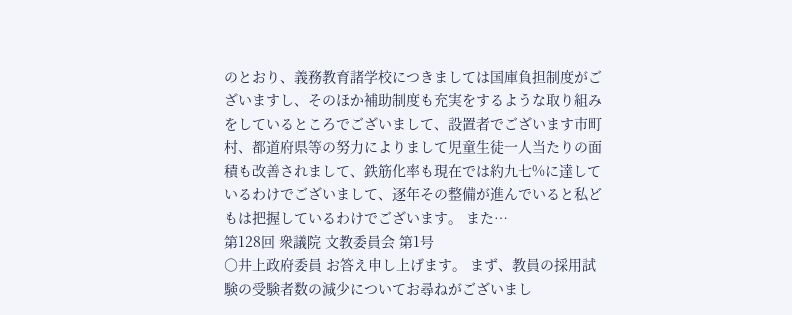のとおり、義務教育諸学校につきましては国庫負担制度がございますし、そのほか補助制度も充実をするような取り組みをしているところでございまして、設置者でございます市町村、都道府県等の努力によりまして児童生徒一人当たりの面積も改善されまして、鉄筋化率も現在では約九七%に達しているわけでございまして、逐年その整備が進んでいると私どもは把握しているわけでございます。 また…
第128回 衆議院 文教委員会 第1号
○井上政府委員 お答え申し上げます。 まず、教員の採用試験の受験者数の減少についてお尋ねがございまし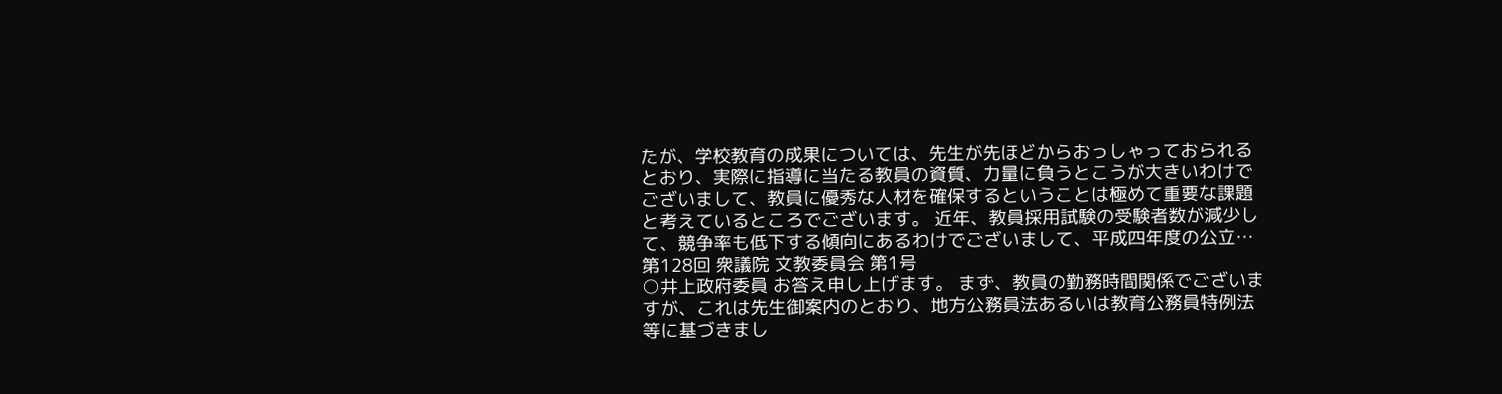たが、学校教育の成果については、先生が先ほどからおっしゃっておられるとおり、実際に指導に当たる教員の資質、力量に負うとこうが大きいわけでございまして、教員に優秀な人材を確保するということは極めて重要な課題と考えているところでございます。 近年、教員採用試験の受験者数が減少して、競争率も低下する傾向にあるわけでございまして、平成四年度の公立…
第128回 衆議院 文教委員会 第1号
○井上政府委員 お答え申し上げます。 まず、教員の勤務時間関係でございますが、これは先生御案内のとおり、地方公務員法あるいは教育公務員特例法等に基づきまし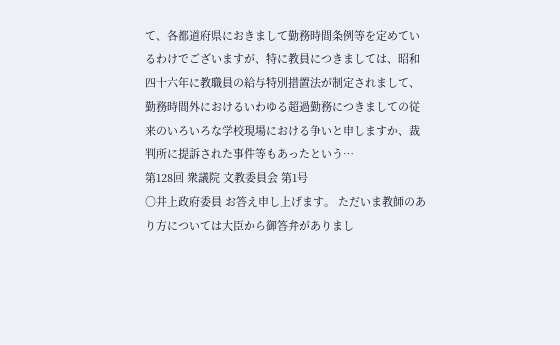て、各都道府県におきまして勤務時間条例等を定めているわけでございますが、特に教員につきましては、昭和四十六年に教職員の給与特別措置法が制定されまして、勤務時間外におけるいわゆる超過勤務につきましての従来のいろいろな学校現場における争いと申しますか、裁判所に提訴された事件等もあったという…
第128回 衆議院 文教委員会 第1号
○井上政府委員 お答え申し上げます。 ただいま教師のあり方については大臣から御答弁がありまし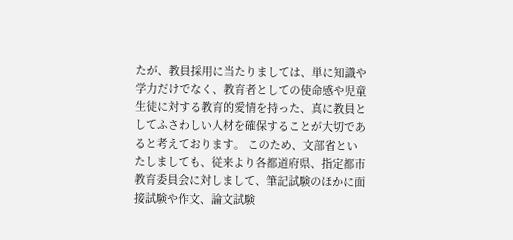たが、教員採用に当たりましては、単に知識や学力だけでなく、教育者としての使命感や児童生徒に対する教育的愛情を持った、真に教員としてふさわしい人材を確保することが大切であると考えております。 このため、文部省といたしましても、従来より各都道府県、指定都市教育委員会に対しまして、筆記試験のほかに面接試験や作文、論文試験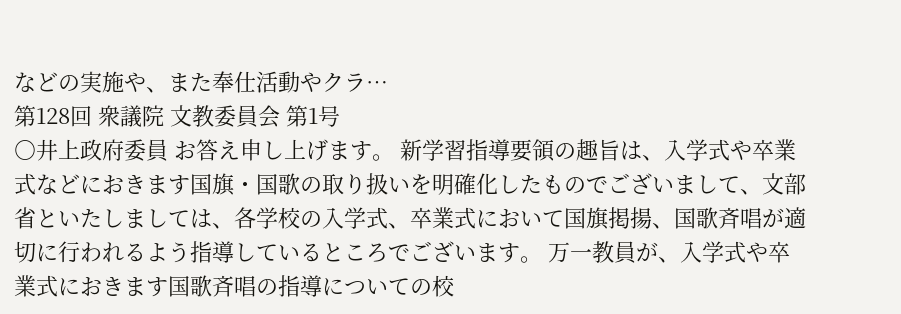などの実施や、また奉仕活動やクラ…
第128回 衆議院 文教委員会 第1号
○井上政府委員 お答え申し上げます。 新学習指導要領の趣旨は、入学式や卒業式などにおきます国旗・国歌の取り扱いを明確化したものでございまして、文部省といたしましては、各学校の入学式、卒業式において国旗掲揚、国歌斉唱が適切に行われるよう指導しているところでございます。 万一教員が、入学式や卒業式におきます国歌斉唱の指導についての校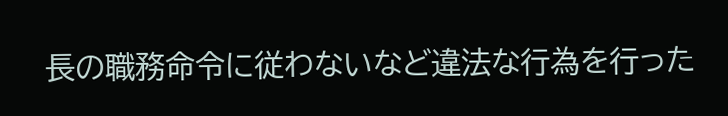長の職務命令に従わないなど違法な行為を行った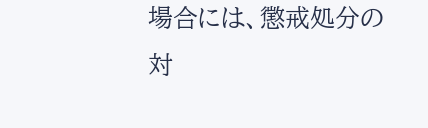場合には、懲戒処分の対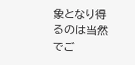象となり得るのは当然でご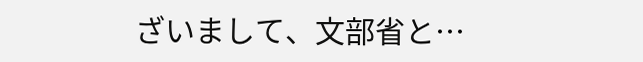ざいまして、文部省と…